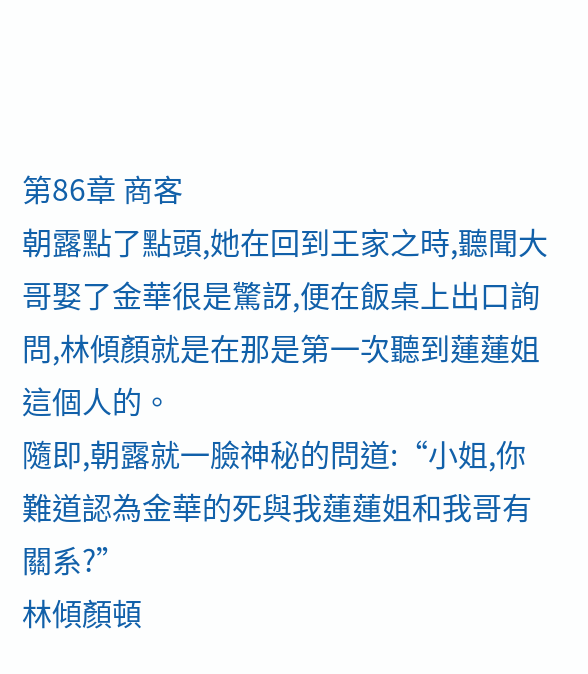第86章 商客
朝露點了點頭,她在回到王家之時,聽聞大哥娶了金華很是驚訝,便在飯桌上出口詢問,林傾顏就是在那是第一次聽到蓮蓮姐這個人的。
隨即,朝露就一臉神秘的問道:“小姐,你難道認為金華的死與我蓮蓮姐和我哥有關系?”
林傾顏頓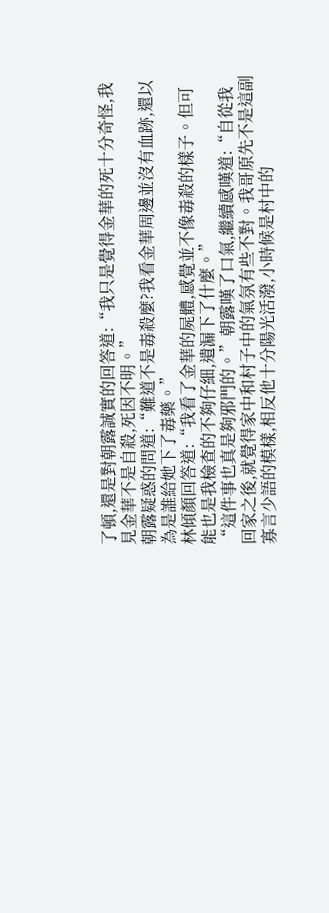了頓,還是對朝露誠實的回答道:“我只是覺得金華的死十分奇怪,我見金華不是自殺,死因不明。”
朝露疑惑的問道:“難道不是毒殺麼?我看金華周邊並沒有血跡,還以為是誰給她下了毒藥。”
林傾顏回答道:“我看了金華的屍體,感覺並不像毒殺的樣子。但可能也是我檢查的不夠仔細,遺漏下了什麼。”
“這件事也真是夠邪門的。”朝露嘆了口氣,繼續感嘆道:“自從我回家之後,就覺得家中和村子中的氣氛有些不對。我哥原先不是這副寡言少語的模樣,相反他十分陽光活潑,小時候是村中的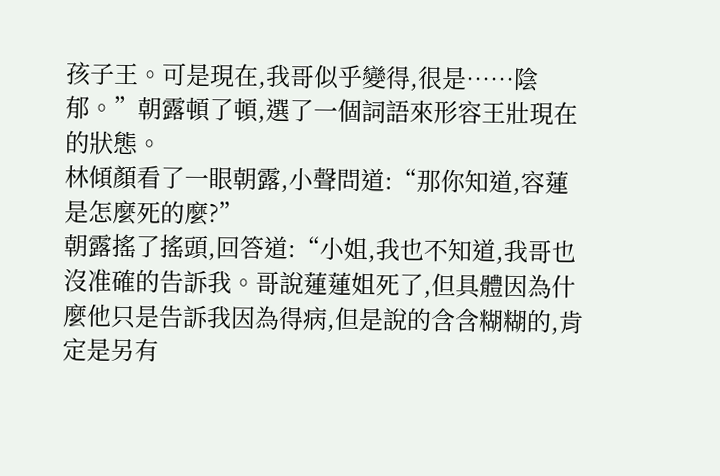孩子王。可是現在,我哥似乎變得,很是……陰郁。”朝露頓了頓,選了一個詞語來形容王壯現在的狀態。
林傾顏看了一眼朝露,小聲問道:“那你知道,容蓮是怎麼死的麼?”
朝露搖了搖頭,回答道:“小姐,我也不知道,我哥也沒准確的告訴我。哥說蓮蓮姐死了,但具體因為什麼他只是告訴我因為得病,但是說的含含糊糊的,肯定是另有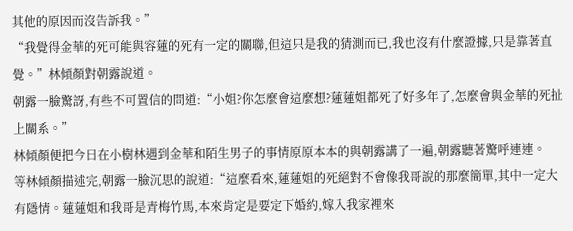其他的原因而沒告訴我。”
“我覺得金華的死可能與容蓮的死有一定的關聯,但這只是我的猜測而已,我也沒有什麼證據,只是靠著直覺。”林傾顏對朝露說道。
朝露一臉驚訝,有些不可置信的問道:“小姐?你怎麼會這麼想?蓮蓮姐都死了好多年了,怎麼會與金華的死扯上關系。”
林傾顏便把今日在小樹林遇到金華和陌生男子的事情原原本本的與朝露講了一遍,朝露聽著驚呼連連。
等林傾顏描述完,朝露一臉沉思的說道:“這麼看來,蓮蓮姐的死絕對不會像我哥說的那麼簡單,其中一定大有隱情。蓮蓮姐和我哥是青梅竹馬,本來肯定是要定下婚約,嫁入我家裡來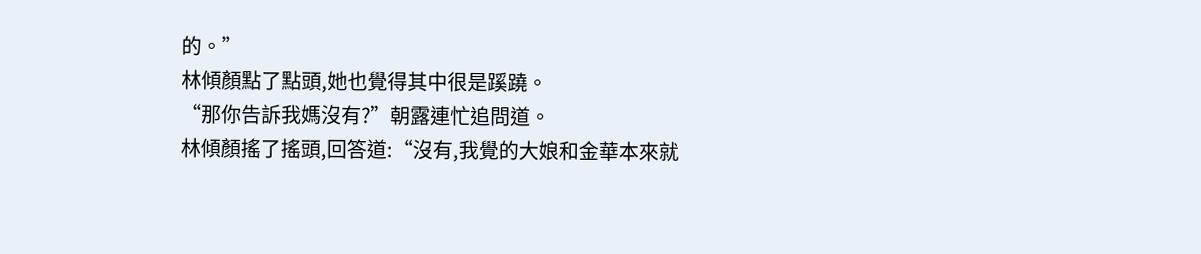的。”
林傾顏點了點頭,她也覺得其中很是蹊蹺。
“那你告訴我媽沒有?”朝露連忙追問道。
林傾顏搖了搖頭,回答道:“沒有,我覺的大娘和金華本來就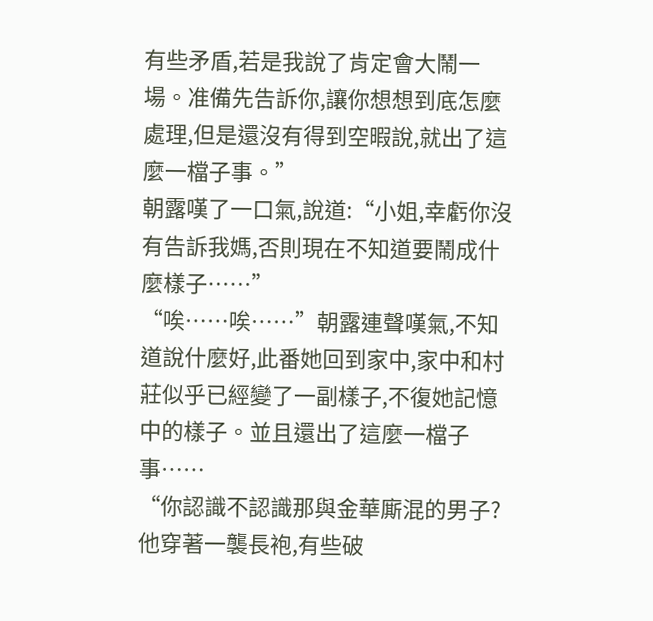有些矛盾,若是我說了肯定會大鬧一場。准備先告訴你,讓你想想到底怎麼處理,但是還沒有得到空暇說,就出了這麼一檔子事。”
朝露嘆了一口氣,說道:“小姐,幸虧你沒有告訴我媽,否則現在不知道要鬧成什麼樣子……”
“唉……唉……”朝露連聲嘆氣,不知道說什麼好,此番她回到家中,家中和村莊似乎已經變了一副樣子,不復她記憶中的樣子。並且還出了這麼一檔子事……
“你認識不認識那與金華廝混的男子?他穿著一襲長袍,有些破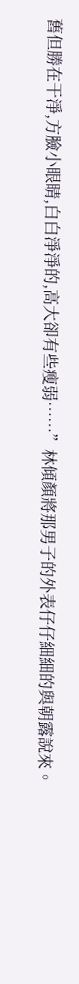舊但勝在干淨,方臉小眼睛,白白淨淨的,高大卻有些瘦弱……”林傾顏將那男子的外表仔仔細細的與朝露說來。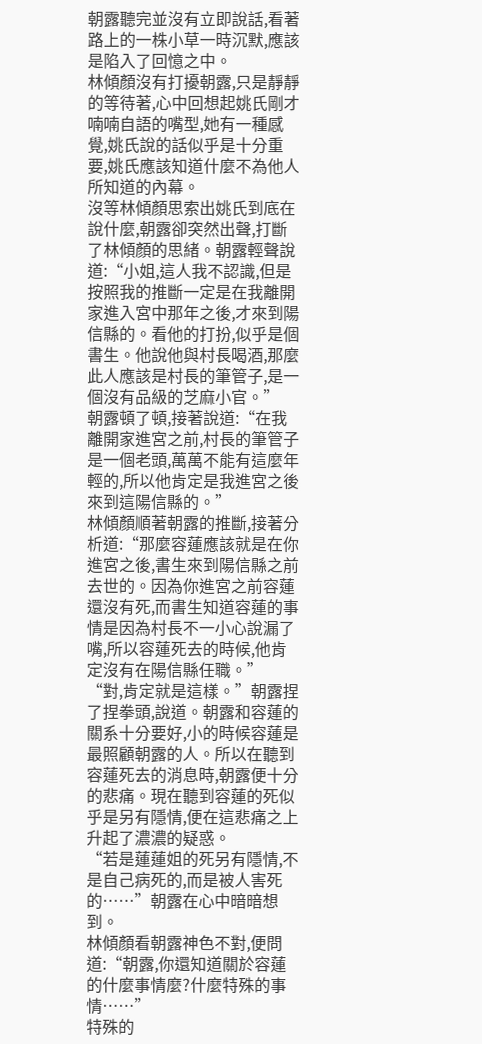朝露聽完並沒有立即說話,看著路上的一株小草一時沉默,應該是陷入了回憶之中。
林傾顏沒有打擾朝露,只是靜靜的等待著,心中回想起姚氏剛才喃喃自語的嘴型,她有一種感覺,姚氏說的話似乎是十分重要,姚氏應該知道什麼不為他人所知道的內幕。
沒等林傾顏思索出姚氏到底在說什麼,朝露卻突然出聲,打斷了林傾顏的思緒。朝露輕聲說道:“小姐,這人我不認識,但是按照我的推斷一定是在我離開家進入宮中那年之後,才來到陽信縣的。看他的打扮,似乎是個書生。他說他與村長喝酒,那麼此人應該是村長的筆管子,是一個沒有品級的芝麻小官。”
朝露頓了頓,接著說道:“在我離開家進宮之前,村長的筆管子是一個老頭,萬萬不能有這麼年輕的,所以他肯定是我進宮之後來到這陽信縣的。”
林傾顏順著朝露的推斷,接著分析道:“那麼容蓮應該就是在你進宮之後,書生來到陽信縣之前去世的。因為你進宮之前容蓮還沒有死,而書生知道容蓮的事情是因為村長不一小心說漏了嘴,所以容蓮死去的時候,他肯定沒有在陽信縣任職。”
“對,肯定就是這樣。”朝露捏了捏拳頭,說道。朝露和容蓮的關系十分要好,小的時候容蓮是最照顧朝露的人。所以在聽到容蓮死去的消息時,朝露便十分的悲痛。現在聽到容蓮的死似乎是另有隱情,便在這悲痛之上升起了濃濃的疑惑。
“若是蓮蓮姐的死另有隱情,不是自己病死的,而是被人害死的……”朝露在心中暗暗想到。
林傾顏看朝露神色不對,便問道:“朝露,你還知道關於容蓮的什麼事情麼?什麼特殊的事情……”
特殊的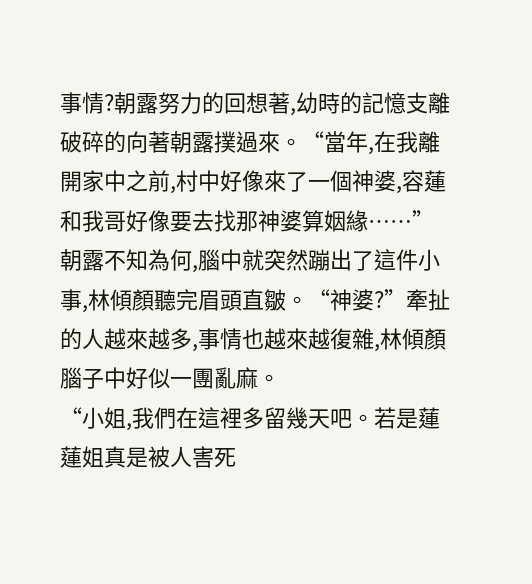事情?朝露努力的回想著,幼時的記憶支離破碎的向著朝露撲過來。“當年,在我離開家中之前,村中好像來了一個神婆,容蓮和我哥好像要去找那神婆算姻緣……”
朝露不知為何,腦中就突然蹦出了這件小事,林傾顏聽完眉頭直皺。“神婆?”牽扯的人越來越多,事情也越來越復雜,林傾顏腦子中好似一團亂麻。
“小姐,我們在這裡多留幾天吧。若是蓮蓮姐真是被人害死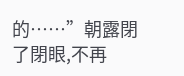的……”朝露閉了閉眼,不再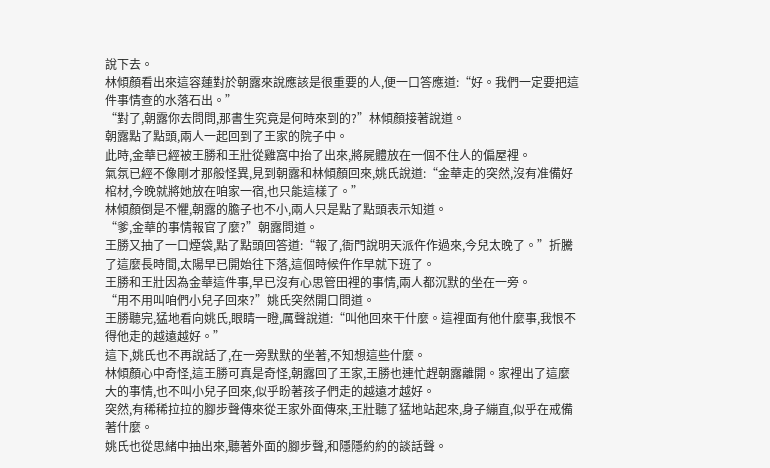說下去。
林傾顏看出來這容蓮對於朝露來說應該是很重要的人,便一口答應道:“好。我們一定要把這件事情查的水落石出。”
“對了,朝露你去問問,那書生究竟是何時來到的?”林傾顏接著說道。
朝露點了點頭,兩人一起回到了王家的院子中。
此時,金華已經被王勝和王壯從雞窩中抬了出來,將屍體放在一個不住人的偏屋裡。
氣氛已經不像剛才那般怪異,見到朝露和林傾顏回來,姚氏說道:“金華走的突然,沒有准備好棺材,今晚就將她放在咱家一宿,也只能這樣了。”
林傾顏倒是不懼,朝露的膽子也不小,兩人只是點了點頭表示知道。
“爹,金華的事情報官了麼?”朝露問道。
王勝又抽了一口煙袋,點了點頭回答道:“報了,衙門說明天派仵作過來,今兒太晚了。”折騰了這麼長時間,太陽早已開始往下落,這個時候仵作早就下班了。
王勝和王壯因為金華這件事,早已沒有心思管田裡的事情,兩人都沉默的坐在一旁。
“用不用叫咱們小兒子回來?”姚氏突然開口問道。
王勝聽完,猛地看向姚氏,眼睛一瞪,厲聲說道:“叫他回來干什麼。這裡面有他什麼事,我恨不得他走的越遠越好。”
這下,姚氏也不再說話了,在一旁默默的坐著,不知想這些什麼。
林傾顏心中奇怪,這王勝可真是奇怪,朝露回了王家,王勝也連忙趕朝露離開。家裡出了這麼大的事情,也不叫小兒子回來,似乎盼著孩子們走的越遠才越好。
突然,有稀稀拉拉的腳步聲傳來從王家外面傳來,王壯聽了猛地站起來,身子繃直,似乎在戒備著什麼。
姚氏也從思緒中抽出來,聽著外面的腳步聲,和隱隱約約的談話聲。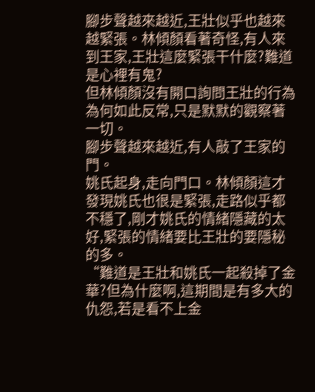腳步聲越來越近,王壯似乎也越來越緊張。林傾顏看著奇怪,有人來到王家,王壯這麼緊張干什麼?難道是心裡有鬼?
但林傾顏沒有開口詢問王壯的行為為何如此反常,只是默默的觀察著一切。
腳步聲越來越近,有人敲了王家的門。
姚氏起身,走向門口。林傾顏這才發現姚氏也很是緊張,走路似乎都不穩了,剛才姚氏的情緒隱藏的太好,緊張的情緒要比王壯的要隱秘的多。
“難道是王壯和姚氏一起殺掉了金華?但為什麼啊,這期間是有多大的仇怨,若是看不上金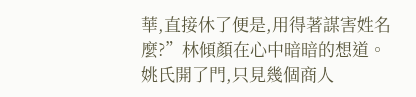華,直接休了便是,用得著謀害姓名麼?”林傾顏在心中暗暗的想道。
姚氏開了門,只見幾個商人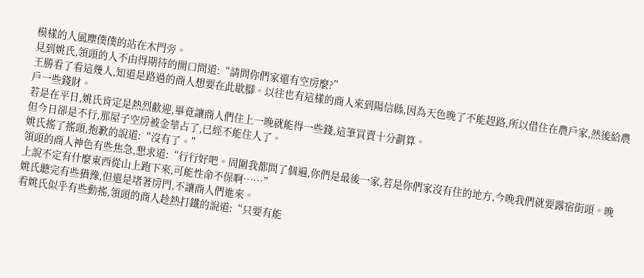模樣的人風塵僕僕的站在木門旁。
見到姚氏,領頭的人不由得期待的開口問道:“請問你們家還有空房麼?”
王勝看了看這幾人,知道是路過的商人想要在此歇腳。以往也有這樣的商人來到陽信縣,因為天色晚了不能趕路,所以借住在農戶家,然後給農戶一些錢財。
若是在平日,姚氏肯定是熱烈歡迎,畢竟讓商人們住上一晚就能得一些錢,這筆買賣十分劃算。
但今日卻是不行,那屋子空房被金華占了,已經不能住人了。
姚氏搖了搖頭,抱歉的說道:“沒有了。”
領頭的商人神色有些焦急,懇求道:“行行好吧。周圍我都問了個遍,你們是最後一家,若是你們家沒有住的地方,今晚我們就要露宿街頭。晚上說不定有什麼東西從山上跑下來,可能性命不保啊……”
姚氏聽完有些猶豫,但還是堵著房門,不讓商人們進來。
看姚氏似乎有些動搖,領頭的商人趁熱打鐵的說道:“只要有能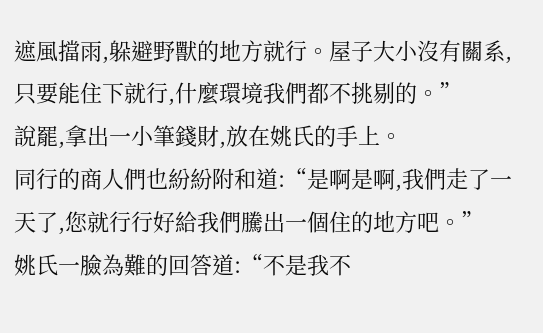遮風擋雨,躲避野獸的地方就行。屋子大小沒有關系,只要能住下就行,什麼環境我們都不挑剔的。”
說罷,拿出一小筆錢財,放在姚氏的手上。
同行的商人們也紛紛附和道:“是啊是啊,我們走了一天了,您就行行好給我們騰出一個住的地方吧。”
姚氏一臉為難的回答道:“不是我不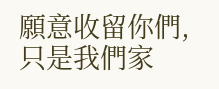願意收留你們,只是我們家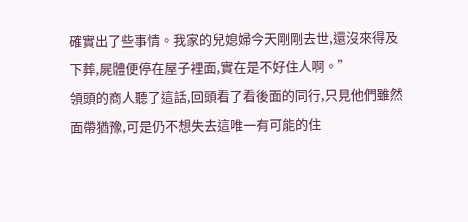確實出了些事情。我家的兒媳婦今天剛剛去世,還沒來得及下葬,屍體便停在屋子裡面,實在是不好住人啊。”
領頭的商人聽了這話,回頭看了看後面的同行,只見他們雖然面帶猶豫,可是仍不想失去這唯一有可能的住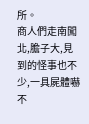所。
商人們走南闖北,膽子大,見到的怪事也不少,一具屍體嚇不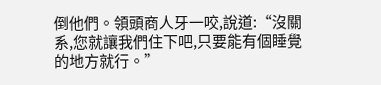倒他們。領頭商人牙一咬,說道:“沒關系,您就讓我們住下吧,只要能有個睡覺的地方就行。”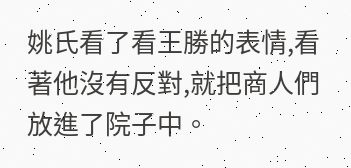姚氏看了看王勝的表情,看著他沒有反對,就把商人們放進了院子中。